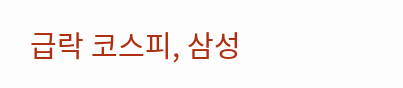급락 코스피, 삼성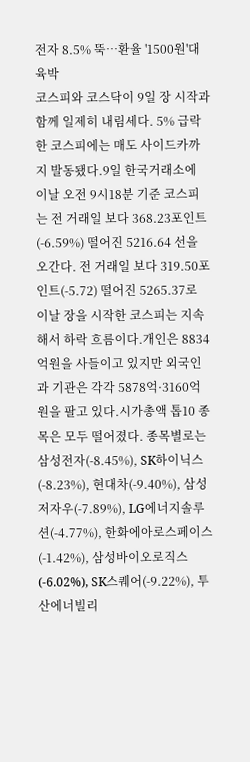전자 8.5% 뚝…환율 '1500원'대 육박
코스피와 코스닥이 9일 장 시작과 함께 일제히 내림세다. 5% 급락한 코스피에는 매도 사이드카까지 발동됐다.9일 한국거래소에 이날 오전 9시18분 기준 코스피는 전 거래일 보다 368.23포인트(-6.59%) 떨어진 5216.64 선을 오간다. 전 거래일 보다 319.50포인트(-5.72) 떨어진 5265.37로 이날 장을 시작한 코스피는 지속해서 하락 흐름이다.개인은 8834억원을 사들이고 있지만 외국인과 기관은 각각 5878억·3160억원을 팔고 있다.시가총액 톱10 종목은 모두 떨어졌다. 종목별로는 삼성전자(-8.45%), SK하이닉스(-8.23%), 현대차(-9.40%), 삼성저자우(-7.89%), LG에너지솔루션(-4.77%), 한화에아로스페이스(-1.42%), 삼성바이오로직스(-6.02%), SK스퀘어(-9.22%), 투산에너빌리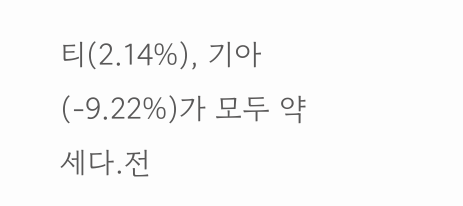티(2.14%), 기아(-9.22%)가 모두 약세다.전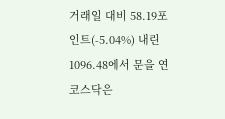거래일 대비 58.19포인트(-5.04%) 내린 1096.48에서 문을 연 코스닥은